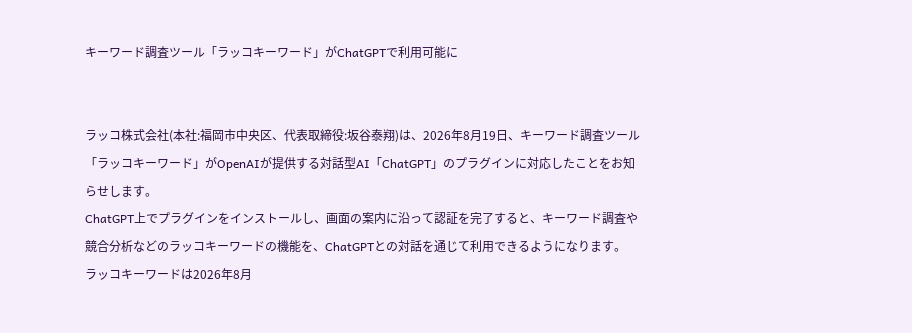キーワード調査ツール「ラッコキーワード」がChatGPTで利用可能に


ラッコ株式会社(本社:福岡市中央区、代表取締役:坂谷泰翔)は、2026年8月19日、キーワード調査ツール「ラッコキーワード」がOpenAIが提供する対話型AI「ChatGPT」のプラグインに対応したことをお知らせします。
ChatGPT上でプラグインをインストールし、画面の案内に沿って認証を完了すると、キーワード調査や競合分析などのラッコキーワードの機能を、ChatGPTとの対話を通じて利用できるようになります。
ラッコキーワードは2026年8月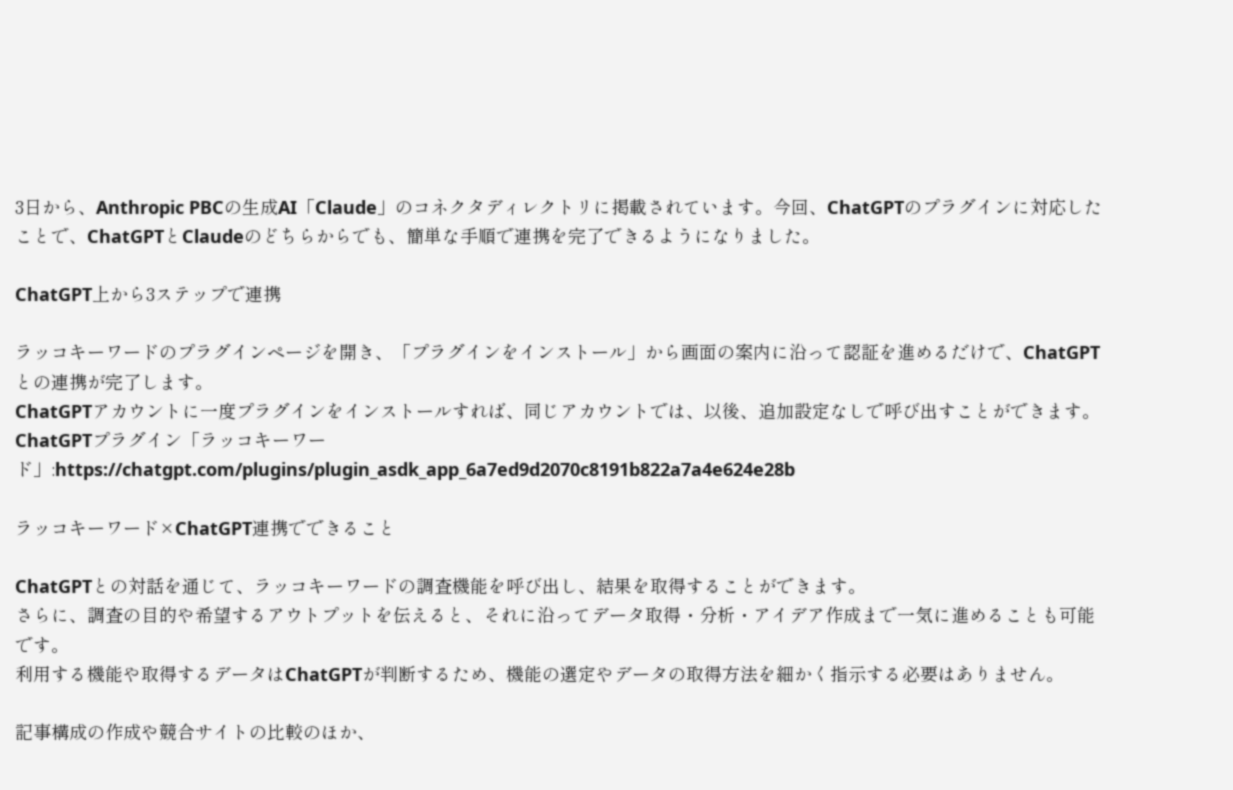3日から、Anthropic PBCの生成AI「Claude」のコネクタディレクトリに掲載されています。今回、ChatGPTのプラグインに対応したことで、ChatGPTとClaudeのどちらからでも、簡単な手順で連携を完了できるようになりました。

ChatGPT上から3ステップで連携

ラッコキーワードのプラグインページを開き、「プラグインをインストール」から画面の案内に沿って認証を進めるだけで、ChatGPTとの連携が完了します。
ChatGPTアカウントに一度プラグインをインストールすれば、同じアカウントでは、以後、追加設定なしで呼び出すことができます。
ChatGPTプラグイン「ラッコキーワード」:https://chatgpt.com/plugins/plugin_asdk_app_6a7ed9d2070c8191b822a7a4e624e28b

ラッコキーワード×ChatGPT連携でできること

ChatGPTとの対話を通じて、ラッコキーワードの調査機能を呼び出し、結果を取得することができます。
さらに、調査の目的や希望するアウトプットを伝えると、それに沿ってデータ取得・分析・アイデア作成まで一気に進めることも可能です。
利用する機能や取得するデータはChatGPTが判断するため、機能の選定やデータの取得方法を細かく指示する必要はありません。

記事構成の作成や競合サイトの比較のほか、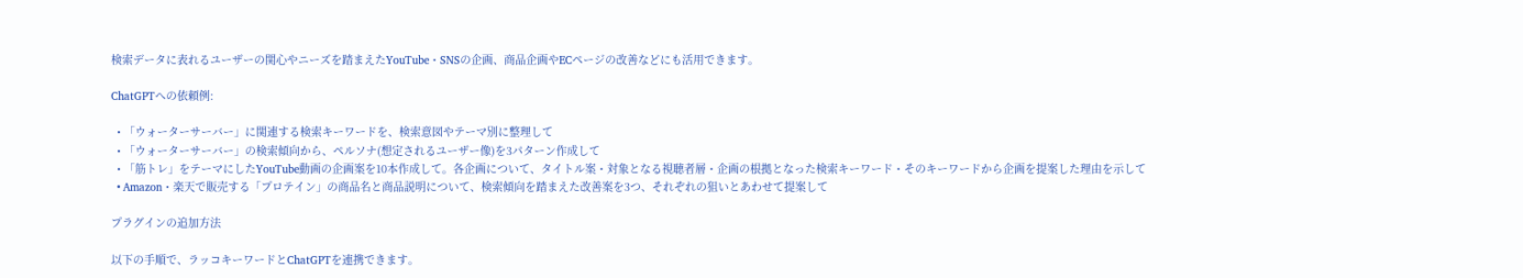検索データに表れるユーザーの関心やニーズを踏まえたYouTube・SNSの企画、商品企画やECページの改善などにも活用できます。

ChatGPTへの依頼例:

  • 「ウォーターサーバー」に関連する検索キーワードを、検索意図やテーマ別に整理して
  • 「ウォーターサーバー」の検索傾向から、ペルソナ(想定されるユーザー像)を3パターン作成して
  • 「筋トレ」をテーマにしたYouTube動画の企画案を10本作成して。各企画について、タイトル案・対象となる視聴者層・企画の根拠となった検索キーワード・そのキーワードから企画を提案した理由を示して
  • Amazon・楽天で販売する「プロテイン」の商品名と商品説明について、検索傾向を踏まえた改善案を3つ、それぞれの狙いとあわせて提案して

プラグインの追加方法

以下の手順で、ラッコキーワードとChatGPTを連携できます。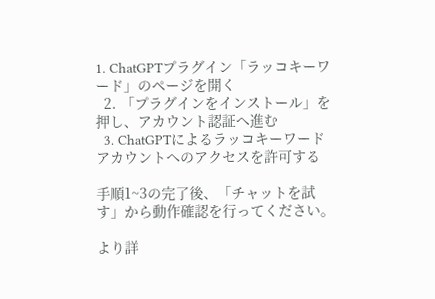1. ChatGPTプラグイン「ラッコキーワード」のページを開く
  2. 「プラグインをインストール」を押し、アカウント認証へ進む
  3. ChatGPTによるラッコキーワードアカウントへのアクセスを許可する

手順1~3の完了後、「チャットを試す」から動作確認を行ってください。

より詳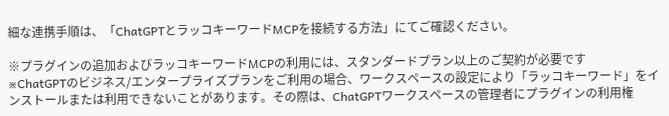細な連携手順は、「ChatGPTとラッコキーワードMCPを接続する方法」にてご確認ください。

※プラグインの追加およびラッコキーワードMCPの利用には、スタンダードプラン以上のご契約が必要です
※ChatGPTのビジネス/エンタープライズプランをご利用の場合、ワークスペースの設定により「ラッコキーワード」をインストールまたは利用できないことがあります。その際は、ChatGPTワークスペースの管理者にプラグインの利用権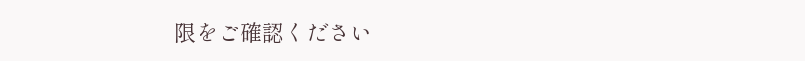限をご確認ください